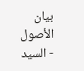بيان الأصول - السيد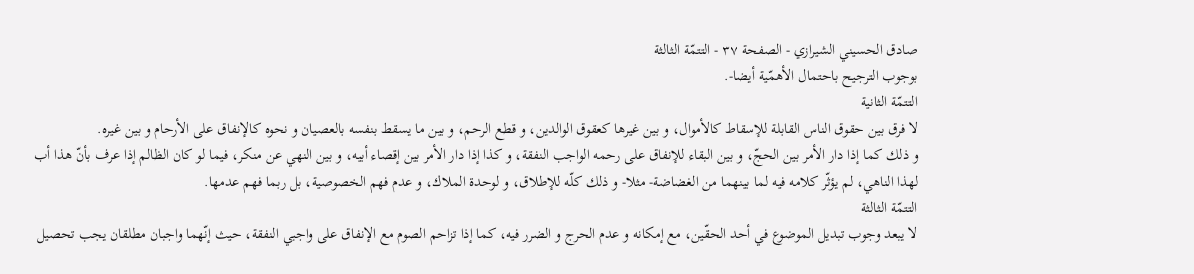صادق الحسيني الشيرازي - الصفحة ٣٧ - التتمّة الثالثة
بوجوب الترجيح باحتمال الأهمّية أيضا-.
التتمّة الثانية
لا فرق بين حقوق الناس القابلة للإسقاط كالأموال، و بين غيرها كعقوق الوالدين، و قطع الرحم، و بين ما يسقط بنفسه بالعصيان و نحوه كالإنفاق على الأرحام و بين غيره.
و ذلك كما إذا دار الأمر بين الحجّ، و بين البقاء للإنفاق على رحمه الواجب النفقة، و كذا إذا دار الأمر بين إقصاء أبيه، و بين النهي عن منكر، فيما لو كان الظالم إذا عرف بأنّ هذا أب لهذا الناهي، لم يؤثّر كلامه فيه لما بينهما من الغضاضة- مثلا- و ذلك كلّه للإطلاق، و لوحدة الملاك، و عدم فهم الخصوصية، بل ربما فهم عدمها.
التتمّة الثالثة
لا يبعد وجوب تبديل الموضوع في أحد الحقّين، مع إمكانه و عدم الحرج و الضرر فيه، كما إذا تزاحم الصوم مع الإنفاق على واجبي النفقة، حيث إنّهما واجبان مطلقان يجب تحصيل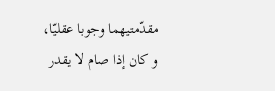مقدّمتيهما وجوبا عقليّا، و كان إذا صام لا يقدر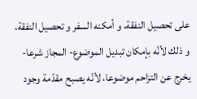على تحصيل النفقة، و أمكنه السفر و تحصيل النفقة، و ذلك لأنّه بإمكان تبديل الموضوع- المجاز شرعا- يخرج عن التزاحم موضوعا، لأنّه يصبح مقدّمة وجود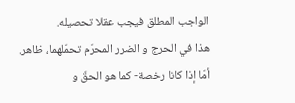الواجب المطلق فيجب عقلا تحصيله.
هذا في الحرج و الضرر المحرّم تحمّلهما، ظاهر.
أمّا إذا كانا رخصة- كما هو الحقّ و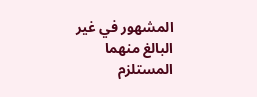المشهور في غير البالغ منهما المستلزم